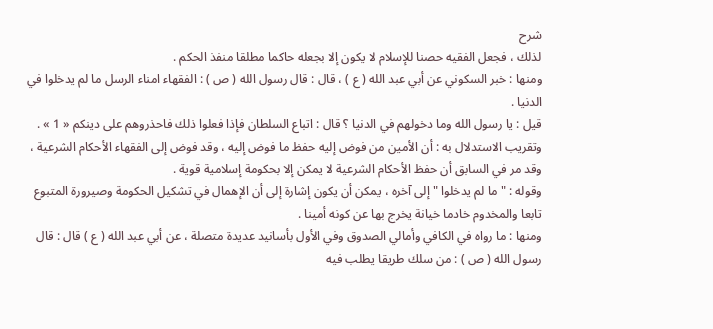شرح
لذلك ، فجعل الفقيه حصنا للإسلام لا يكون إلا بجعله حاكما مطلقا منفذ الحكم .
ومنها : خبر السكوني عن أبي عبد الله ( ع ) ، قال : قال رسول الله ( ص ) : الفقهاء امناء الرسل ما لم يدخلوا في الدنيا .
قيل : يا رسول الله وما دخولهم في الدنيا ؟ قال : اتباع السلطان فإذا فعلوا ذلك فاحذروهم على دينكم « 1 » .
وتقريب الاستدلال به : أن الأمين من فوض إليه حفظ ما فوض إليه ، وقد فوض إلى الفقهاء الأحكام الشرعية ، وقد مر في السابق أن حفظ الأحكام الشرعية لا يمكن إلا بحكومة إسلامية قوية .
وقوله : " ما لم يدخلوا " إلى آخره ، يمكن أن يكون إشارة إلى أن الإهمال في تشكيل الحكومة وصيرورة المتبوع تابعا والمخدوم خادما خيانة يخرج بها عن كونه أمينا .
ومنها : ما رواه في الكافي وأمالي الصدوق وفي الأول بأسانيد عديدة متصلة ، عن أبي عبد الله ( ع ) قال : قال رسول الله ( ص ) : من سلك طريقا يطلب فيه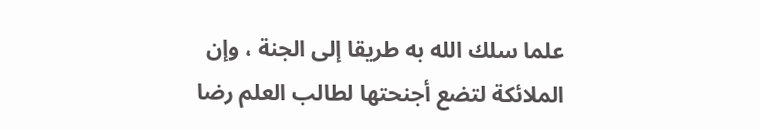علما سلك الله به طريقا إلى الجنة ، وإن الملائكة لتضع أجنحتها لطالب العلم رضا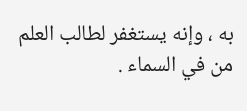به ، وإنه يستغفر لطالب العلم من في السماء .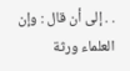. . إلى أن قال : وإن العلماء ورثة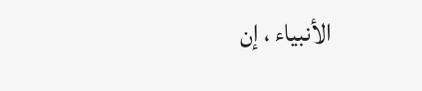الأنبياء ، إن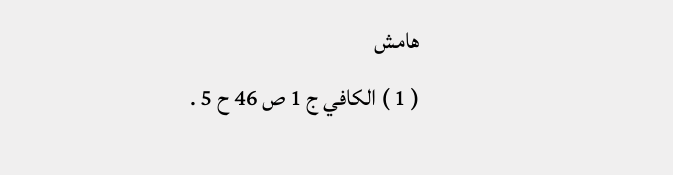هامش
( 1 ) الكافي ج 1 ص 46 ح 5 .